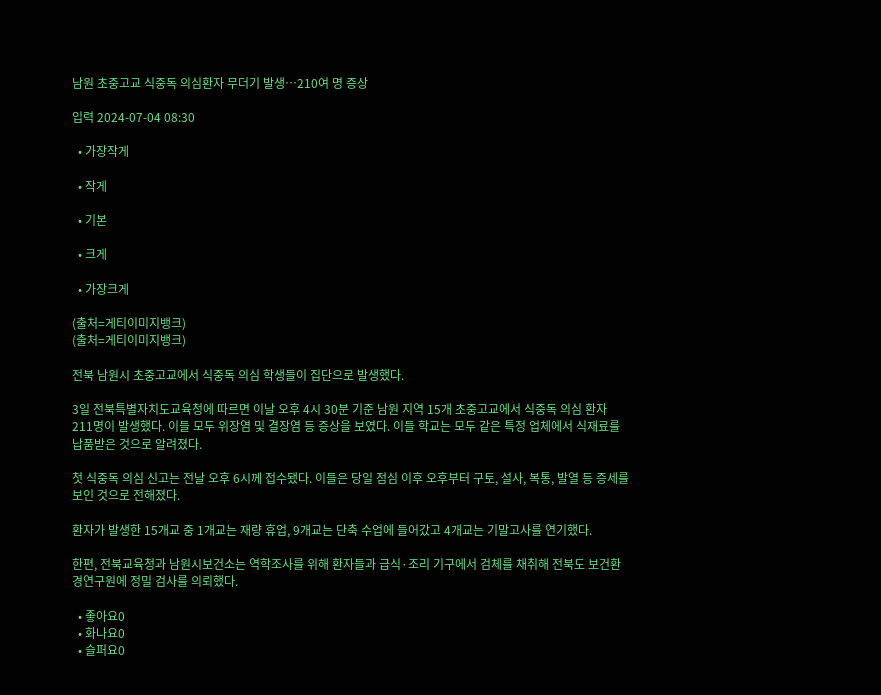남원 초중고교 식중독 의심환자 무더기 발생…210여 명 증상

입력 2024-07-04 08:30

  • 가장작게

  • 작게

  • 기본

  • 크게

  • 가장크게

(출처=게티이미지뱅크)
(출처=게티이미지뱅크)

전북 남원시 초중고교에서 식중독 의심 학생들이 집단으로 발생했다.

3일 전북특별자치도교육청에 따르면 이날 오후 4시 30분 기준 남원 지역 15개 초중고교에서 식중독 의심 환자 211명이 발생했다. 이들 모두 위장염 및 결장염 등 증상을 보였다. 이들 학교는 모두 같은 특정 업체에서 식재료를 납품받은 것으로 알려졌다.

첫 식중독 의심 신고는 전날 오후 6시께 접수됐다. 이들은 당일 점심 이후 오후부터 구토, 설사, 복통, 발열 등 증세를 보인 것으로 전해졌다.

환자가 발생한 15개교 중 1개교는 재량 휴업, 9개교는 단축 수업에 들어갔고 4개교는 기말고사를 연기했다.

한편, 전북교육청과 남원시보건소는 역학조사를 위해 환자들과 급식·조리 기구에서 검체를 채취해 전북도 보건환경연구원에 정밀 검사를 의뢰했다.

  • 좋아요0
  • 화나요0
  • 슬퍼요0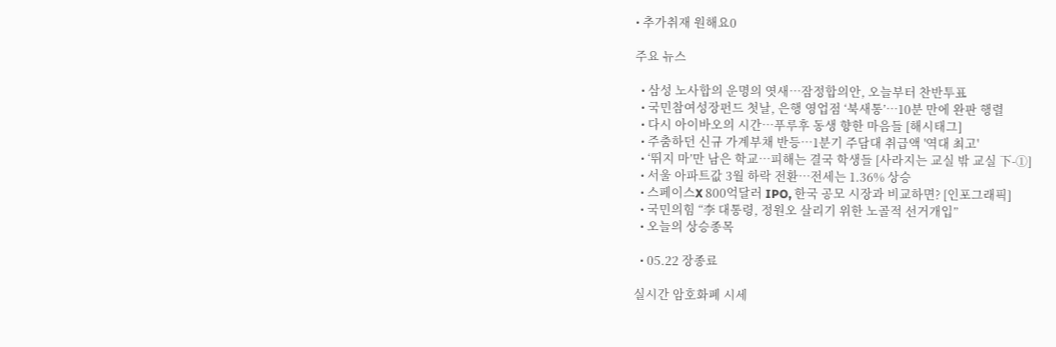• 추가취재 원해요0

주요 뉴스

  • 삼성 노사합의 운명의 엿새⋯잠정합의안, 오늘부터 찬반투표
  • 국민참여성장펀드 첫날, 은행 영업점 ‘북새통’⋯10분 만에 완판 행렬
  • 다시 아이바오의 시간…푸루후 동생 향한 마음들 [해시태그]
  • 주춤하던 신규 가계부채 반등⋯1분기 주담대 취급액 '역대 최고'
  • ‘뛰지 마’만 남은 학교…피해는 결국 학생들 [사라지는 교실 밖 교실 下-①]
  • 서울 아파트값 3월 하락 전환⋯전세는 1.36% 상승
  • 스페이스X 800억달러 IPO, 한국 공모 시장과 비교하면? [인포그래픽]
  • 국민의힘 “李 대통령, 정원오 살리기 위한 노골적 선거개입”
  • 오늘의 상승종목

  • 05.22 장종료

실시간 암호화폐 시세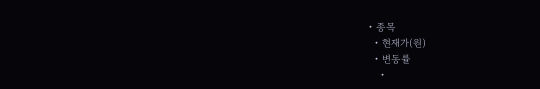• 종목
  • 현재가(원)
  • 변동률
    •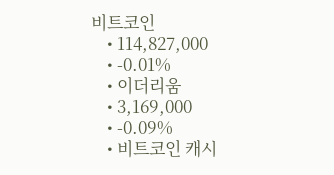비트코인
    • 114,827,000
    • -0.01%
    • 이더리움
    • 3,169,000
    • -0.09%
    • 비트코인 캐시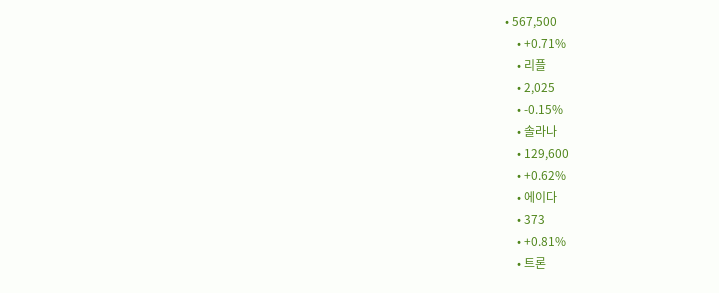• 567,500
    • +0.71%
    • 리플
    • 2,025
    • -0.15%
    • 솔라나
    • 129,600
    • +0.62%
    • 에이다
    • 373
    • +0.81%
    • 트론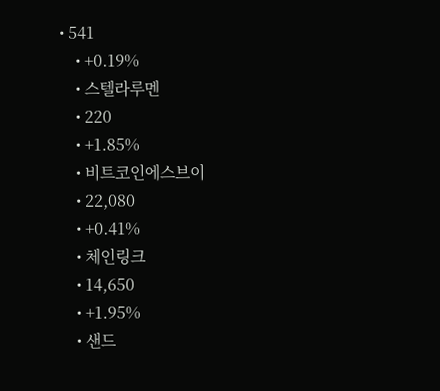• 541
    • +0.19%
    • 스텔라루멘
    • 220
    • +1.85%
    • 비트코인에스브이
    • 22,080
    • +0.41%
    • 체인링크
    • 14,650
    • +1.95%
    • 샌드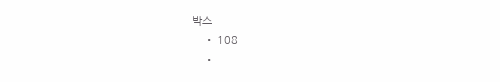박스
    • 108
    •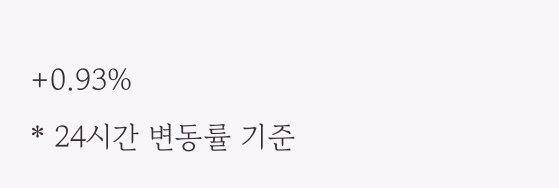+0.93%
* 24시간 변동률 기준